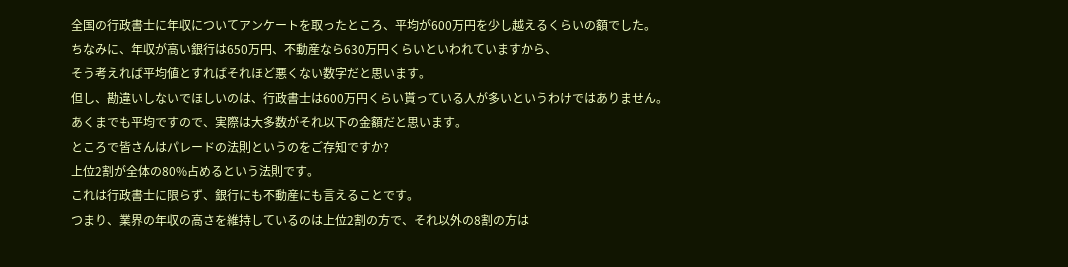全国の行政書士に年収についてアンケートを取ったところ、平均が600万円を少し越えるくらいの額でした。
ちなみに、年収が高い銀行は650万円、不動産なら630万円くらいといわれていますから、
そう考えれば平均値とすればそれほど悪くない数字だと思います。
但し、勘違いしないでほしいのは、行政書士は600万円くらい貰っている人が多いというわけではありません。
あくまでも平均ですので、実際は大多数がそれ以下の金額だと思います。
ところで皆さんはパレードの法則というのをご存知ですか?
上位2割が全体の80%占めるという法則です。
これは行政書士に限らず、銀行にも不動産にも言えることです。
つまり、業界の年収の高さを維持しているのは上位2割の方で、それ以外の8割の方は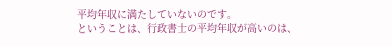平均年収に満たしていないのです。
ということは、行政書士の平均年収が高いのは、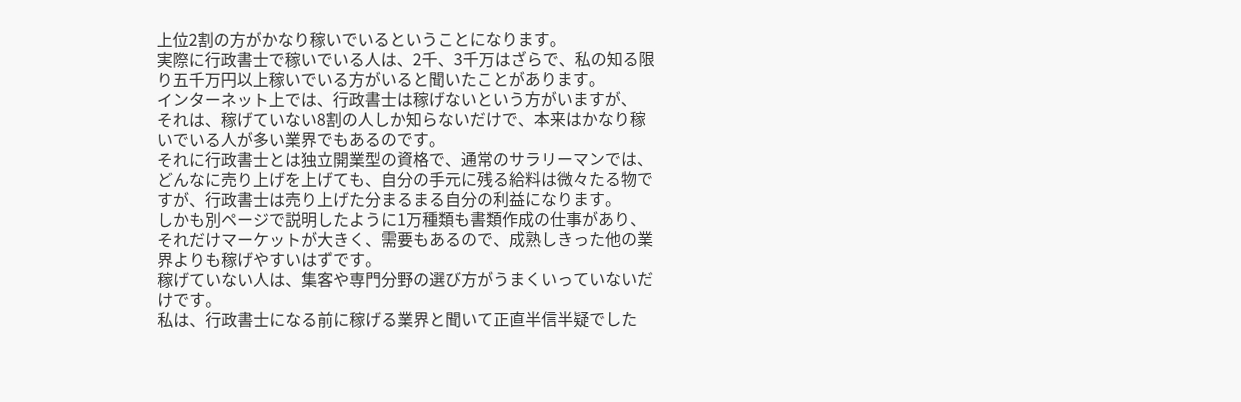上位2割の方がかなり稼いでいるということになります。
実際に行政書士で稼いでいる人は、2千、3千万はざらで、私の知る限り五千万円以上稼いでいる方がいると聞いたことがあります。
インターネット上では、行政書士は稼げないという方がいますが、 それは、稼げていない8割の人しか知らないだけで、本来はかなり稼いでいる人が多い業界でもあるのです。
それに行政書士とは独立開業型の資格で、通常のサラリーマンでは、どんなに売り上げを上げても、自分の手元に残る給料は微々たる物ですが、行政書士は売り上げた分まるまる自分の利益になります。
しかも別ページで説明したように1万種類も書類作成の仕事があり、それだけマーケットが大きく、需要もあるので、成熟しきった他の業界よりも稼げやすいはずです。
稼げていない人は、集客や専門分野の選び方がうまくいっていないだけです。
私は、行政書士になる前に稼げる業界と聞いて正直半信半疑でした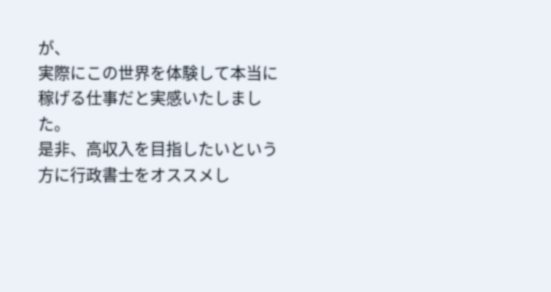が、
実際にこの世界を体験して本当に稼げる仕事だと実感いたしました。
是非、高収入を目指したいという方に行政書士をオススメし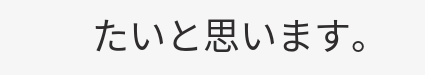たいと思います。